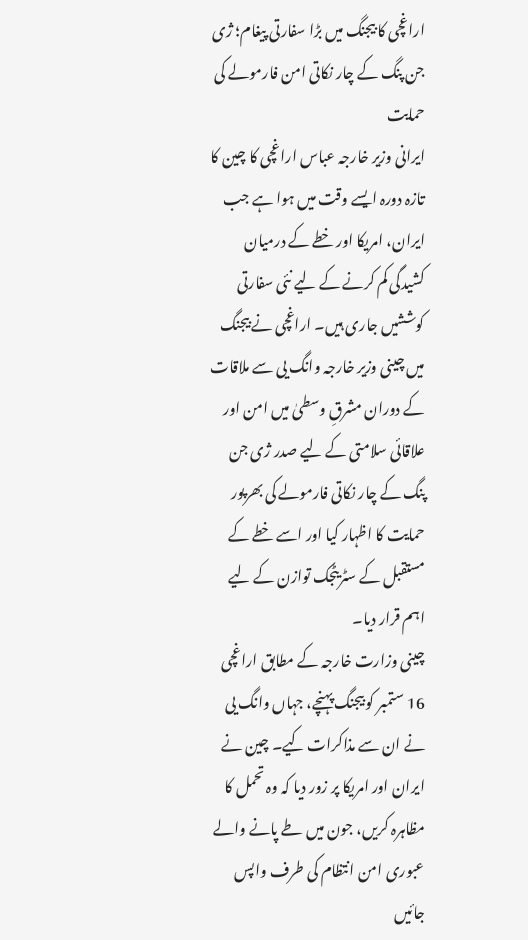اراغچی کا بیجنگ میں بڑا سفارتی پیغام؛ ژی جن پنگ کے چار نکاتی امن فارمولے کی حمایت
ایرانی وزیر خارجہ عباس اراغچی کا چین کا تازہ دورہ ایسے وقت میں ہوا ہے جب ایران، امریکا اور خطے کے درمیان کشیدگی کم کرنے کے لیے نئی سفارتی کوششیں جاری ہیں۔ اراغچی نے بیجنگ میں چینی وزیر خارجہ وانگ یی سے ملاقات کے دوران مشرقِ وسطیٰ میں امن اور علاقائی سلامتی کے لیے صدر ژی جن پنگ کے چار نکاتی فارمولے کی بھرپور حمایت کا اظہار کیا اور اسے خطے کے مستقبل کے سٹریٹجک توازن کے لیے اہم قرار دیا۔
چینی وزارت خارجہ کے مطابق اراغچی 16 ستمبر کو بیجنگ پہنچے، جہاں وانگ یی نے ان سے مذاکرات کیے۔ چین نے ایران اور امریکا پر زور دیا کہ وہ تحمل کا مظاہرہ کریں، جون میں طے پانے والے عبوری امن انتظام کی طرف واپس جائیں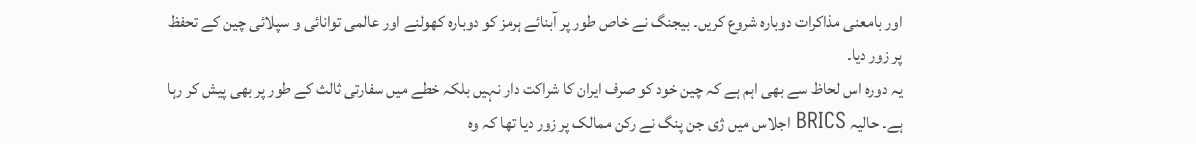اور بامعنی مذاکرات دوبارہ شروع کریں۔ بیجنگ نے خاص طور پر آبنائے ہرمز کو دوبارہ کھولنے اور عالمی توانائی و سپلائی چین کے تحفظ پر زور دیا۔
یہ دورہ اس لحاظ سے بھی اہم ہے کہ چین خود کو صرف ایران کا شراکت دار نہیں بلکہ خطے میں سفارتی ثالث کے طور پر بھی پیش کر رہا ہے۔ حالیہ BRICS اجلاس میں ژی جن پنگ نے رکن ممالک پر زور دیا تھا کہ وہ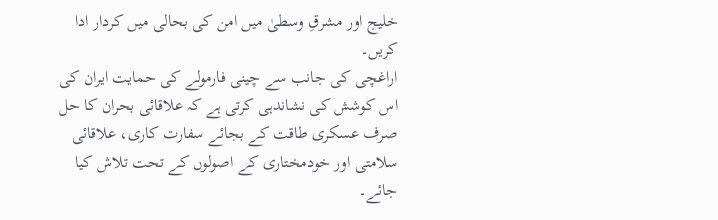خلیج اور مشرقِ وسطیٰ میں امن کی بحالی میں کردار ادا کریں۔
اراغچی کی جانب سے چینی فارمولے کی حمایت ایران کی اس کوشش کی نشاندہی کرتی ہے کہ علاقائی بحران کا حل صرف عسکری طاقت کے بجائے سفارت کاری، علاقائی سلامتی اور خودمختاری کے اصولوں کے تحت تلاش کیا جائے۔